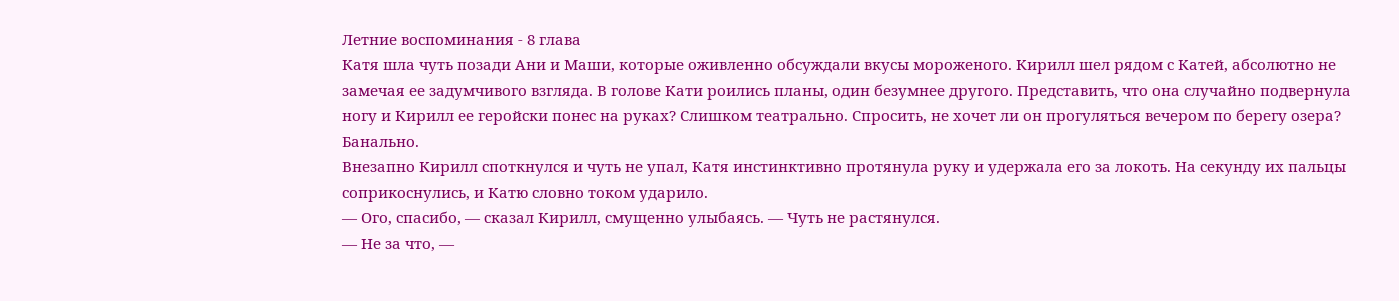Летние воспоминания - 8 глава
Катя шла чуть позади Ани и Маши, которые оживленно обсуждали вкусы мороженого. Кирилл шел рядом с Катей, абсолютно не замечая ее задумчивого взгляда. В голове Кати роились планы, один безумнее другого. Представить, что она случайно подвернула ногу и Кирилл ее геройски понес на руках? Слишком театрально. Спросить, не хочет ли он прогуляться вечером по берегу озера? Банально.
Внезапно Кирилл споткнулся и чуть не упал, Катя инстинктивно протянула руку и удержала его за локоть. На секунду их пальцы соприкоснулись, и Катю словно током ударило.
— Ого, спасибо, — сказал Кирилл, смущенно улыбаясь. — Чуть не растянулся.
— Не за что, —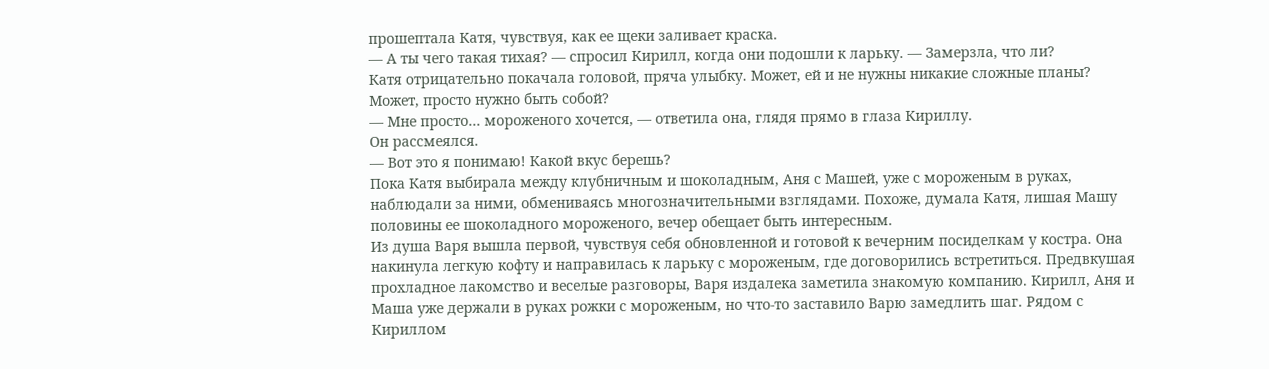прошептала Катя, чувствуя, как ее щеки заливает краска.
— А ты чего такая тихая? — спросил Кирилл, когда они подошли к ларьку. — Замерзла, что ли?
Катя отрицательно покачала головой, пряча улыбку. Может, ей и не нужны никакие сложные планы? Может, просто нужно быть собой?
— Мне просто… мороженого хочется, — ответила она, глядя прямо в глаза Кириллу.
Он рассмеялся.
— Вот это я понимаю! Какой вкус берешь?
Пока Катя выбирала между клубничным и шоколадным, Аня с Машей, уже с мороженым в руках, наблюдали за ними, обмениваясь многозначительными взглядами. Похоже, думала Катя, лишая Машу половины ее шоколадного мороженого, вечер обещает быть интересным.
Из душа Варя вышла первой, чувствуя себя обновленной и готовой к вечерним посиделкам у костра. Она накинула легкую кофту и направилась к ларьку с мороженым, где договорились встретиться. Предвкушая прохладное лакомство и веселые разговоры, Варя издалека заметила знакомую компанию. Кирилл, Аня и Маша уже держали в руках рожки с мороженым, но что-то заставило Варю замедлить шаг. Рядом с Кириллом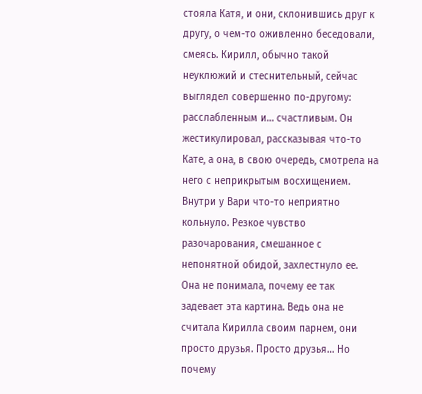стояла Катя, и они, склонившись друг к другу, о чем-то оживленно беседовали, смеясь. Кирилл, обычно такой неуклюжий и стеснительный, сейчас выглядел совершенно по-другому: расслабленным и… счастливым. Он жестикулировал, рассказывая что-то Кате, а она, в свою очередь, смотрела на него с неприкрытым восхищением.
Внутри у Вари что-то неприятно кольнуло. Резкое чувство разочарования, смешанное с непонятной обидой, захлестнуло ее. Она не понимала, почему ее так задевает эта картина. Ведь она не считала Кирилла своим парнем, они просто друзья. Просто друзья… Но почему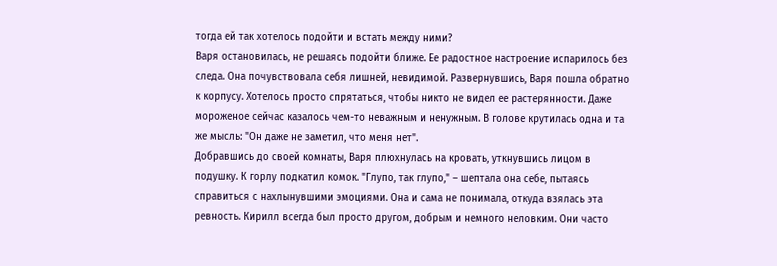тогда ей так хотелось подойти и встать между ними?
Варя остановилась, не решаясь подойти ближе. Ее радостное настроение испарилось без следа. Она почувствовала себя лишней, невидимой. Развернувшись, Варя пошла обратно к корпусу. Хотелось просто спрятаться, чтобы никто не видел ее растерянности. Даже мороженое сейчас казалось чем-то неважным и ненужным. В голове крутилась одна и та же мысль: "Он даже не заметил, что меня нет".
Добравшись до своей комнаты, Варя плюхнулась на кровать, уткнувшись лицом в подушку. К горлу подкатил комок. "Глупо, так глупо," – шептала она себе, пытаясь справиться с нахлынувшими эмоциями. Она и сама не понимала, откуда взялась эта ревность. Кирилл всегда был просто другом, добрым и немного неловким. Они часто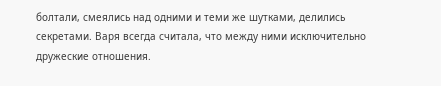болтали, смеялись над одними и теми же шутками, делились секретами. Варя всегда считала, что между ними исключительно дружеские отношения.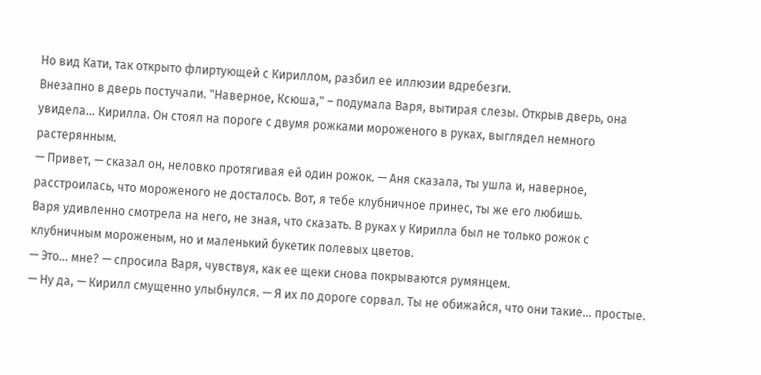Но вид Кати, так открыто флиртующей с Кириллом, разбил ее иллюзии вдребезги.
Внезапно в дверь постучали. "Наверное, Ксюша," – подумала Варя, вытирая слезы. Открыв дверь, она увидела… Кирилла. Он стоял на пороге с двумя рожками мороженого в руках, выглядел немного растерянным.
— Привет, — сказал он, неловко протягивая ей один рожок. — Аня сказала, ты ушла и, наверное, расстроилась, что мороженого не досталось. Вот, я тебе клубничное принес, ты же его любишь.
Варя удивленно смотрела на него, не зная, что сказать. В руках у Кирилла был не только рожок с клубничным мороженым, но и маленький букетик полевых цветов.
— Это… мне? — спросила Варя, чувствуя, как ее щеки снова покрываются румянцем.
— Ну да, — Кирилл смущенно улыбнулся. — Я их по дороге сорвал. Ты не обижайся, что они такие… простые.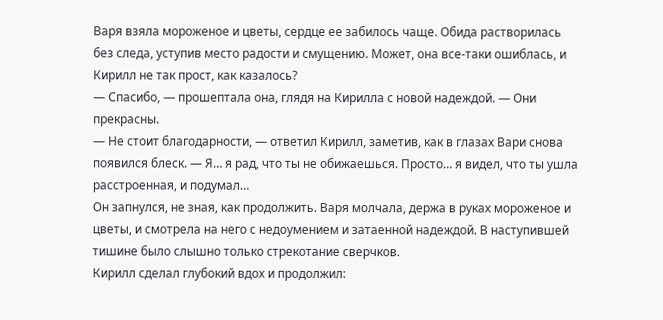Варя взяла мороженое и цветы, сердце ее забилось чаще. Обида растворилась без следа, уступив место радости и смущению. Может, она все-таки ошиблась, и Кирилл не так прост, как казалось?
— Спасибо, — прошептала она, глядя на Кирилла с новой надеждой. — Они прекрасны.
— Не стоит благодарности, — ответил Кирилл, заметив, как в глазах Вари снова появился блеск. — Я… я рад, что ты не обижаешься. Просто… я видел, что ты ушла расстроенная, и подумал…
Он запнулся, не зная, как продолжить. Варя молчала, держа в руках мороженое и цветы, и смотрела на него с недоумением и затаенной надеждой. В наступившей тишине было слышно только стрекотание сверчков.
Кирилл сделал глубокий вдох и продолжил: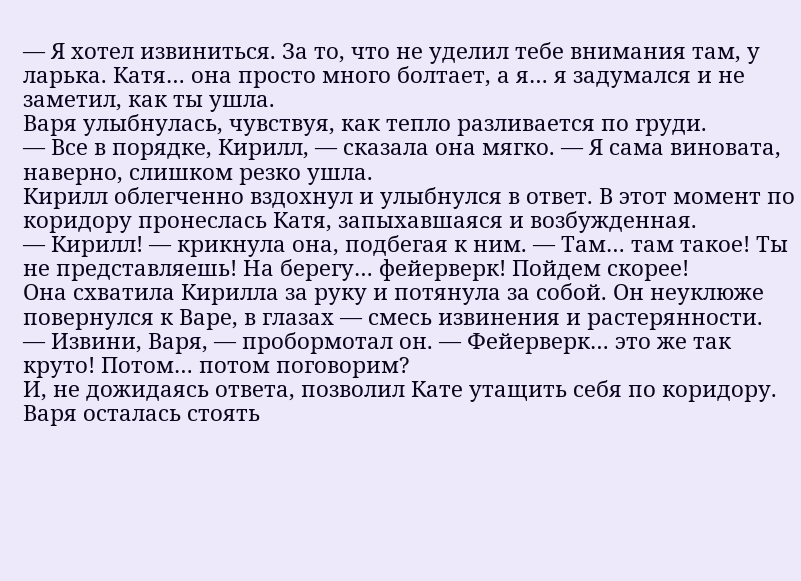— Я хотел извиниться. За то, что не уделил тебе внимания там, у ларька. Катя… она просто много болтает, а я… я задумался и не заметил, как ты ушла.
Варя улыбнулась, чувствуя, как тепло разливается по груди.
— Все в порядке, Кирилл, — сказала она мягко. — Я сама виновата, наверно, слишком резко ушла.
Кирилл облегченно вздохнул и улыбнулся в ответ. В этот момент по коридору пронеслась Катя, запыхавшаяся и возбужденная.
— Кирилл! — крикнула она, подбегая к ним. — Там… там такое! Ты не представляешь! На берегу… фейерверк! Пойдем скорее!
Она схватила Кирилла за руку и потянула за собой. Он неуклюже повернулся к Варе, в глазах — смесь извинения и растерянности.
— Извини, Варя, — пробормотал он. — Фейерверк… это же так круто! Потом… потом поговорим?
И, не дожидаясь ответа, позволил Кате утащить себя по коридору. Варя осталась стоять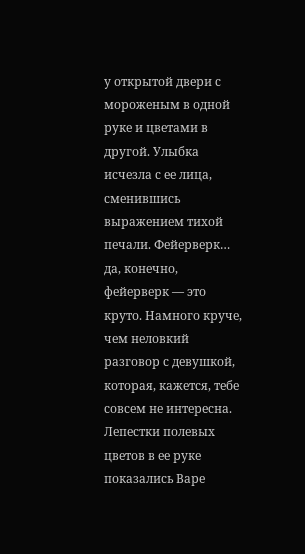у открытой двери с мороженым в одной руке и цветами в другой. Улыбка исчезла с ее лица, сменившись выражением тихой печали. Фейерверк… да, конечно, фейерверк — это круто. Намного круче, чем неловкий разговор с девушкой, которая, кажется, тебе совсем не интересна. Лепестки полевых цветов в ее руке показались Варе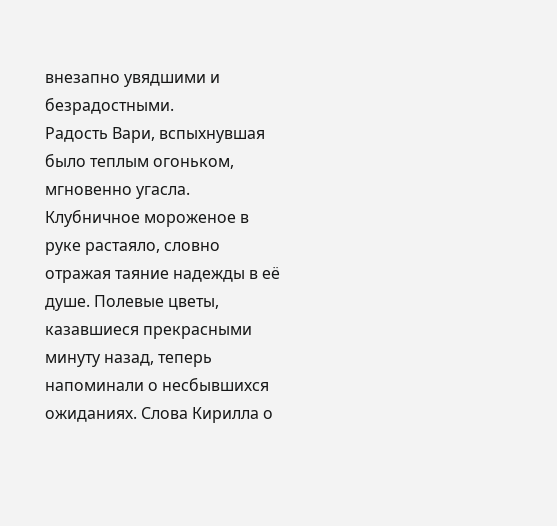внезапно увядшими и безрадостными.
Радость Вари, вспыхнувшая было теплым огоньком, мгновенно угасла. Клубничное мороженое в руке растаяло, словно отражая таяние надежды в её душе. Полевые цветы, казавшиеся прекрасными минуту назад, теперь напоминали о несбывшихся ожиданиях. Слова Кирилла о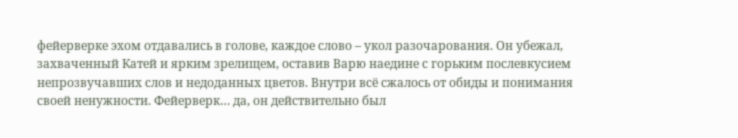фейерверке эхом отдавались в голове, каждое слово – укол разочарования. Он убежал, захваченный Катей и ярким зрелищем, оставив Варю наедине с горьким послевкусием непрозвучавших слов и недоданных цветов. Внутри всё сжалось от обиды и понимания своей ненужности. Фейерверк… да, он действительно был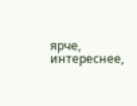ярче, интереснее,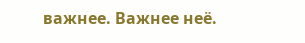важнее. Важнее неё.